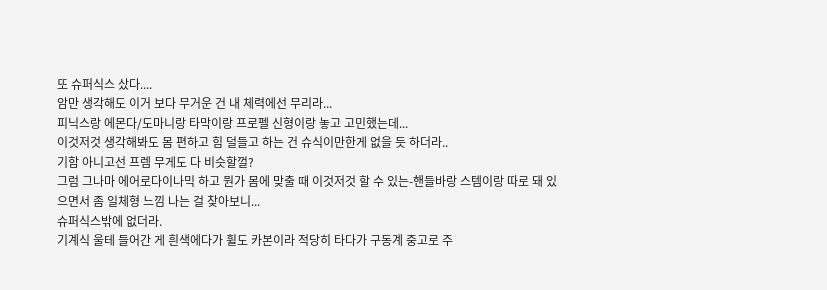또 슈퍼식스 샀다....
암만 생각해도 이거 보다 무거운 건 내 체력에선 무리라...
피닉스랑 에몬다/도마니랑 타막이랑 프로펠 신형이랑 놓고 고민했는데...
이것저것 생각해봐도 몸 편하고 힘 덜들고 하는 건 슈식이만한게 없을 듯 하더라..
기함 아니고선 프렘 무게도 다 비슷할껄?
그럼 그나마 에어로다이나믹 하고 뭔가 몸에 맞출 때 이것저것 할 수 있는-핸들바랑 스템이랑 따로 돼 있으면서 좀 일체형 느낌 나는 걸 찾아보니...
슈퍼식스밖에 없더라.
기계식 울테 들어간 게 흰색에다가 휠도 카본이라 적당히 타다가 구동계 중고로 주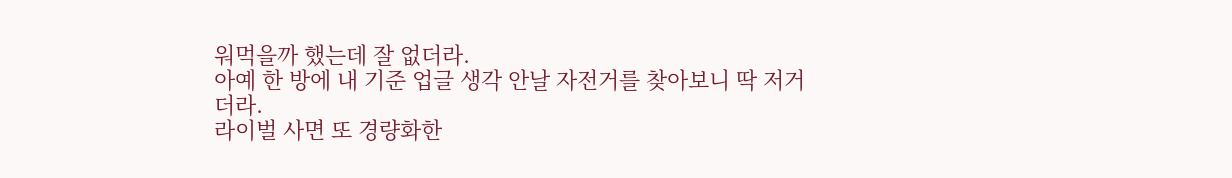워먹을까 했는데 잘 없더라.
아예 한 방에 내 기준 업글 생각 안날 자전거를 찾아보니 딱 저거더라.
라이벌 사면 또 경량화한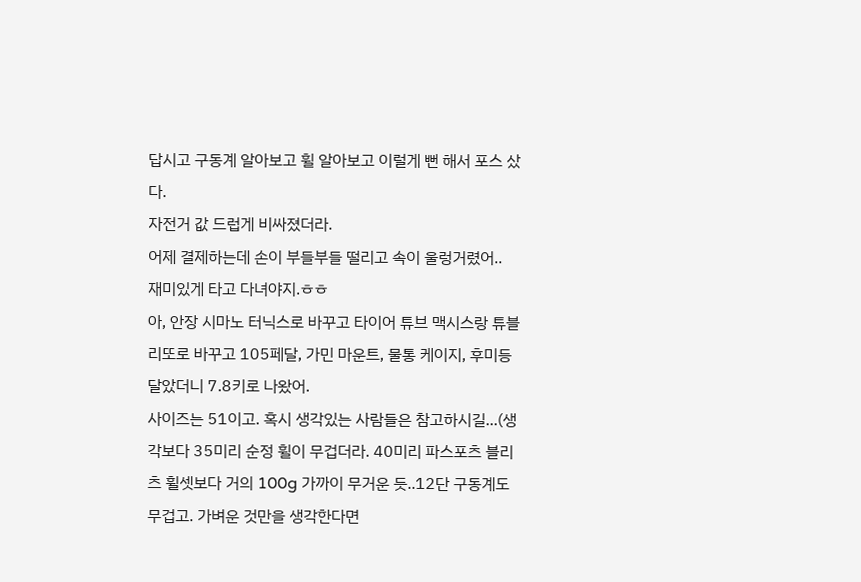답시고 구동계 알아보고 휠 알아보고 이럴게 뻔 해서 포스 샀다.
자전거 값 드럽게 비싸졌더라.
어제 결제하는데 손이 부들부들 떨리고 속이 울렁거렸어..
재미있게 타고 다녀야지.ㅎㅎ
아, 안장 시마노 터닉스로 바꾸고 타이어 튜브 맥시스랑 튜블리또로 바꾸고 105페달, 가민 마운트, 물통 케이지, 후미등 달았더니 7.8키로 나왔어.
사이즈는 51이고. 혹시 생각있는 사람들은 참고하시길...(생각보다 35미리 순정 휠이 무겁더라. 40미리 파스포츠 블리츠 휠셋보다 거의 100g 가까이 무거운 듯..12단 구동계도 무겁고. 가벼운 것만을 생각한다면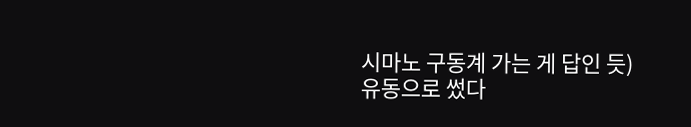시마노 구동계 가는 게 답인 듯)
유동으로 썼다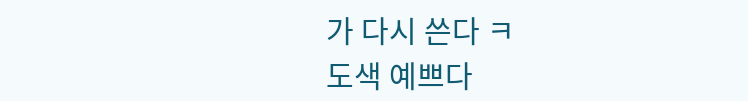가 다시 쓴다 ㅋ
도색 예쁘다